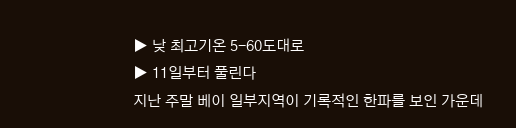▶ 낮 최고기온 5-60도대로
▶ 11일부터 풀린다
지난 주말 베이 일부지역이 기록적인 한파를 보인 가운데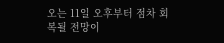오는 11일 오후부터 점차 회복될 전망이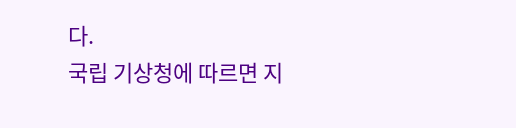다.
국립 기상청에 따르면 지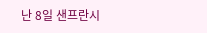난 8일 샌프란시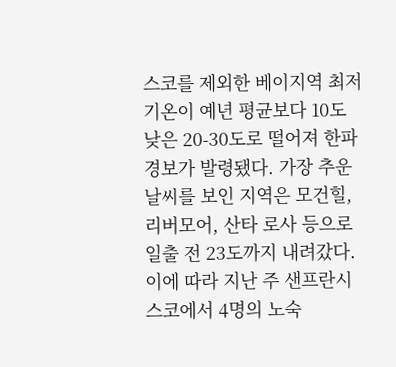스코를 제외한 베이지역 최저 기온이 예년 평균보다 10도 낮은 20-30도로 떨어져 한파 경보가 발령됐다. 가장 추운 날씨를 보인 지역은 모건힐, 리버모어, 산타 로사 등으로 일출 전 23도까지 내려갔다.
이에 따라 지난 주 샌프란시스코에서 4명의 노숙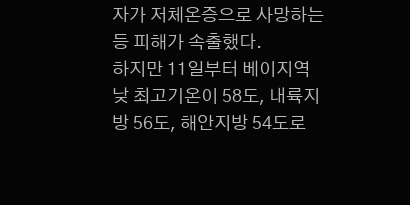자가 저체온증으로 사망하는 등 피해가 속출했다.
하지만 11일부터 베이지역 낮 최고기온이 58도, 내륙지방 56도, 해안지방 54도로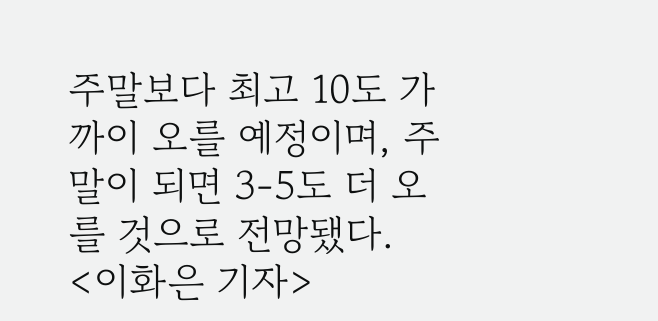주말보다 최고 10도 가까이 오를 예정이며, 주말이 되면 3-5도 더 오를 것으로 전망됐다.
<이화은 기자>